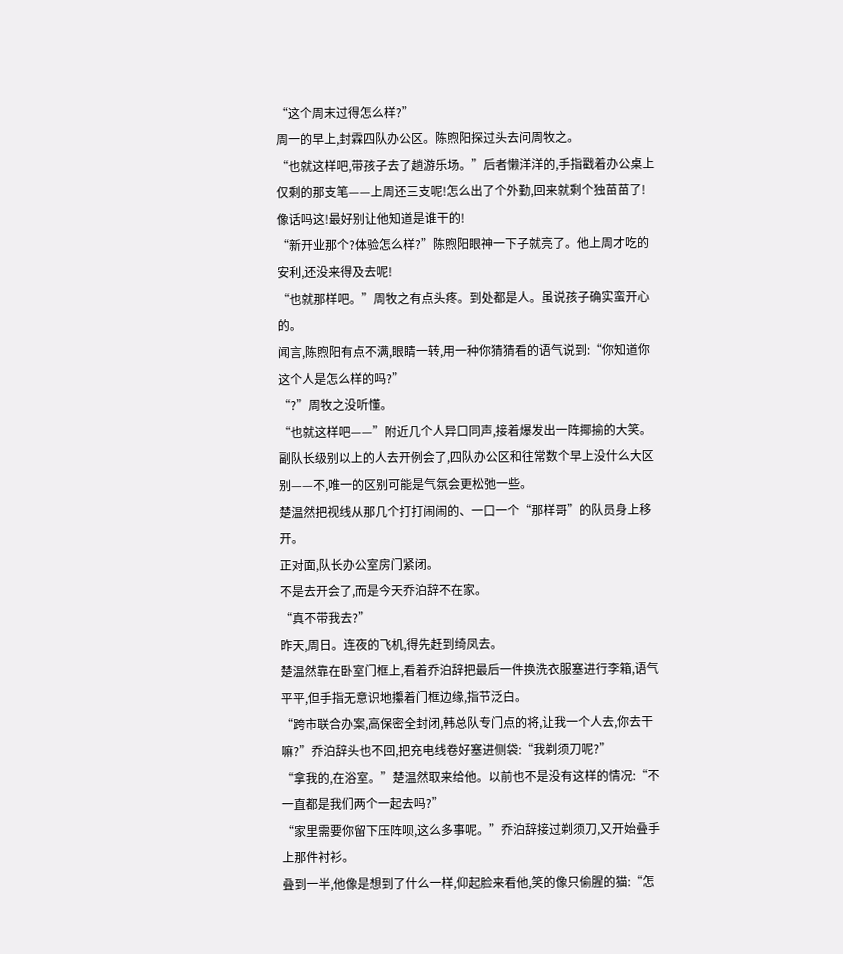“这个周末过得怎么样?”
周一的早上,封霖四队办公区。陈煦阳探过头去问周牧之。
“也就这样吧,带孩子去了趟游乐场。”后者懒洋洋的,手指戳着办公桌上仅剩的那支笔——上周还三支呢!怎么出了个外勤,回来就剩个独苗苗了!像话吗这!最好别让他知道是谁干的!
“新开业那个?体验怎么样?”陈煦阳眼神一下子就亮了。他上周才吃的安利,还没来得及去呢!
“也就那样吧。”周牧之有点头疼。到处都是人。虽说孩子确实蛮开心的。
闻言,陈煦阳有点不满,眼睛一转,用一种你猜猜看的语气说到:“你知道你这个人是怎么样的吗?”
“?”周牧之没听懂。
“也就这样吧——”附近几个人异口同声,接着爆发出一阵揶揄的大笑。
副队长级别以上的人去开例会了,四队办公区和往常数个早上没什么大区别——不,唯一的区别可能是气氛会更松弛一些。
楚温然把视线从那几个打打闹闹的、一口一个“那样哥”的队员身上移开。
正对面,队长办公室房门紧闭。
不是去开会了,而是今天乔泊辞不在家。
“真不带我去?”
昨天,周日。连夜的飞机,得先赶到绮凤去。
楚温然靠在卧室门框上,看着乔泊辞把最后一件换洗衣服塞进行李箱,语气平平,但手指无意识地攥着门框边缘,指节泛白。
“跨市联合办案,高保密全封闭,韩总队专门点的将,让我一个人去,你去干嘛?”乔泊辞头也不回,把充电线卷好塞进侧袋:“我剃须刀呢?”
“拿我的,在浴室。”楚温然取来给他。以前也不是没有这样的情况:“不一直都是我们两个一起去吗?”
“家里需要你留下压阵呗,这么多事呢。”乔泊辞接过剃须刀,又开始叠手上那件衬衫。
叠到一半,他像是想到了什么一样,仰起脸来看他,笑的像只偷腥的猫:“怎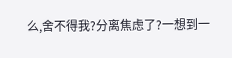么,舍不得我?分离焦虑了?一想到一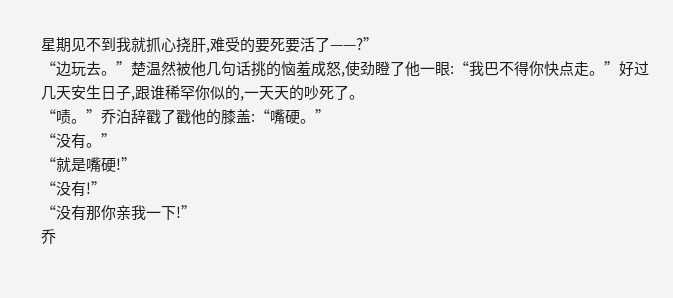星期见不到我就抓心挠肝,难受的要死要活了——?”
“边玩去。”楚温然被他几句话挑的恼羞成怒,使劲瞪了他一眼:“我巴不得你快点走。”好过几天安生日子,跟谁稀罕你似的,一天天的吵死了。
“啧。”乔泊辞戳了戳他的膝盖:“嘴硬。”
“没有。”
“就是嘴硬!”
“没有!”
“没有那你亲我一下!”
乔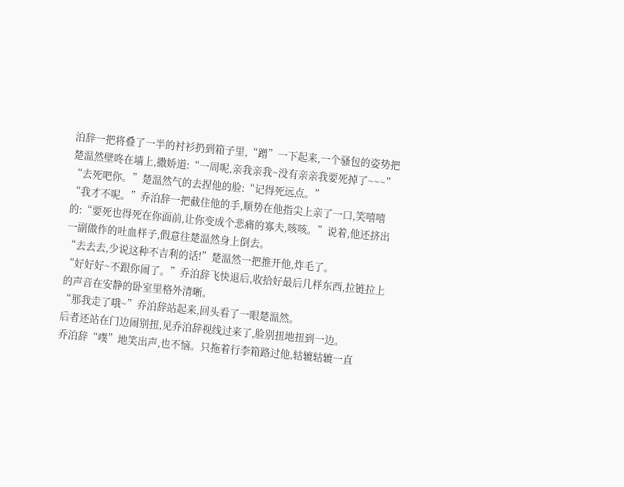泊辞一把将叠了一半的衬衫扔到箱子里,“蹭”一下起来,一个骚包的姿势把楚温然壁咚在墙上,撒娇道:“一周呢,亲我亲我~没有亲亲我要死掉了~~~”
“去死吧你。”楚温然气的去捏他的脸:“记得死远点。”
“我才不呢。”乔泊辞一把截住他的手,顺势在他指尖上亲了一口,笑嘻嘻的:“要死也得死在你面前,让你变成个悲痛的寡夫,咳咳。”说着,他还挤出一副做作的吐血样子,假意往楚温然身上倒去。
“去去去,少说这种不吉利的话!”楚温然一把推开他,炸毛了。
“好好好~不跟你闹了。”乔泊辞飞快退后,收拾好最后几样东西,拉链拉上的声音在安静的卧室里格外清晰。
“那我走了哦~”乔泊辞站起来,回头看了一眼楚温然。
后者还站在门边闹别扭,见乔泊辞视线过来了,脸别扭地扭到一边。
乔泊辞“噗”地笑出声,也不恼。只拖着行李箱路过他,轱辘轱辘一直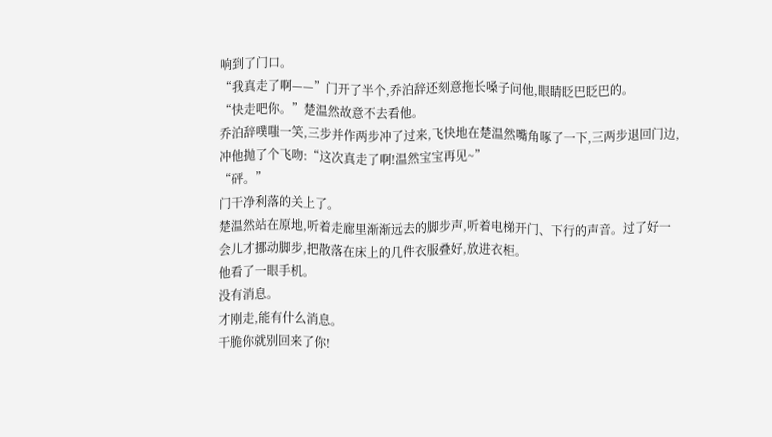响到了门口。
“我真走了啊——”门开了半个,乔泊辞还刻意拖长嗓子问他,眼睛眨巴眨巴的。
“快走吧你。”楚温然故意不去看他。
乔泊辞噗嗤一笑,三步并作两步冲了过来,飞快地在楚温然嘴角啄了一下,三两步退回门边,冲他抛了个飞吻:“这次真走了啊!温然宝宝再见~”
“砰。”
门干净利落的关上了。
楚温然站在原地,听着走廊里渐渐远去的脚步声,听着电梯开门、下行的声音。过了好一会儿才挪动脚步,把散落在床上的几件衣服叠好,放进衣柜。
他看了一眼手机。
没有消息。
才刚走,能有什么消息。
干脆你就别回来了你!